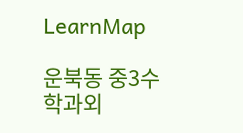LearnMap

운북동 중3수학과외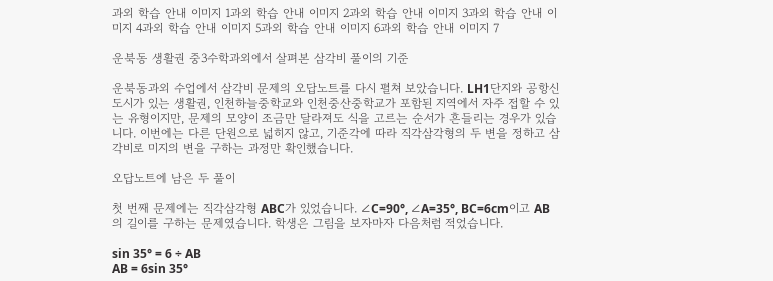과외 학습 안내 이미지 1과외 학습 안내 이미지 2과외 학습 안내 이미지 3과외 학습 안내 이미지 4과외 학습 안내 이미지 5과외 학습 안내 이미지 6과외 학습 안내 이미지 7

운북동 생활권 중3수학과외에서 살펴본 삼각비 풀이의 기준

운북동과외 수업에서 삼각비 문제의 오답노트를 다시 펼쳐 보았습니다. LH1단지와 공항신도시가 있는 생활권, 인천하늘중학교와 인천중산중학교가 포함된 지역에서 자주 접할 수 있는 유형이지만, 문제의 모양이 조금만 달라져도 식을 고르는 순서가 흔들리는 경우가 있습니다. 이번에는 다른 단원으로 넓히지 않고, 기준각에 따라 직각삼각형의 두 변을 정하고 삼각비로 미지의 변을 구하는 과정만 확인했습니다.

오답노트에 남은 두 풀이

첫 번째 문제에는 직각삼각형 ABC가 있었습니다. ∠C=90°, ∠A=35°, BC=6cm이고 AB의 길이를 구하는 문제였습니다. 학생은 그림을 보자마자 다음처럼 적었습니다.

sin 35° = 6 ÷ AB
AB = 6sin 35°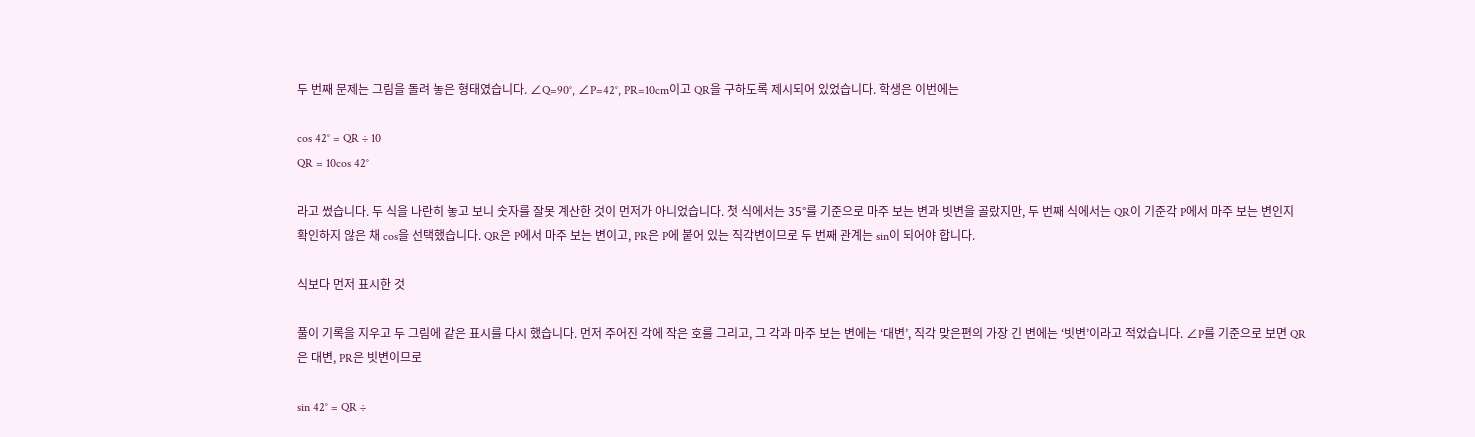두 번째 문제는 그림을 돌려 놓은 형태였습니다. ∠Q=90°, ∠P=42°, PR=10cm이고 QR을 구하도록 제시되어 있었습니다. 학생은 이번에는

cos 42° = QR ÷ 10
QR = 10cos 42°

라고 썼습니다. 두 식을 나란히 놓고 보니 숫자를 잘못 계산한 것이 먼저가 아니었습니다. 첫 식에서는 35°를 기준으로 마주 보는 변과 빗변을 골랐지만, 두 번째 식에서는 QR이 기준각 P에서 마주 보는 변인지 확인하지 않은 채 cos을 선택했습니다. QR은 P에서 마주 보는 변이고, PR은 P에 붙어 있는 직각변이므로 두 번째 관계는 sin이 되어야 합니다.

식보다 먼저 표시한 것

풀이 기록을 지우고 두 그림에 같은 표시를 다시 했습니다. 먼저 주어진 각에 작은 호를 그리고, 그 각과 마주 보는 변에는 ‘대변’, 직각 맞은편의 가장 긴 변에는 ‘빗변’이라고 적었습니다. ∠P를 기준으로 보면 QR은 대변, PR은 빗변이므로

sin 42° = QR ÷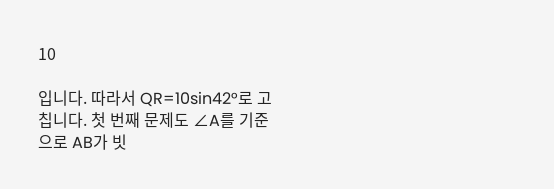10

입니다. 따라서 QR=10sin42°로 고칩니다. 첫 번째 문제도 ∠A를 기준으로 AB가 빗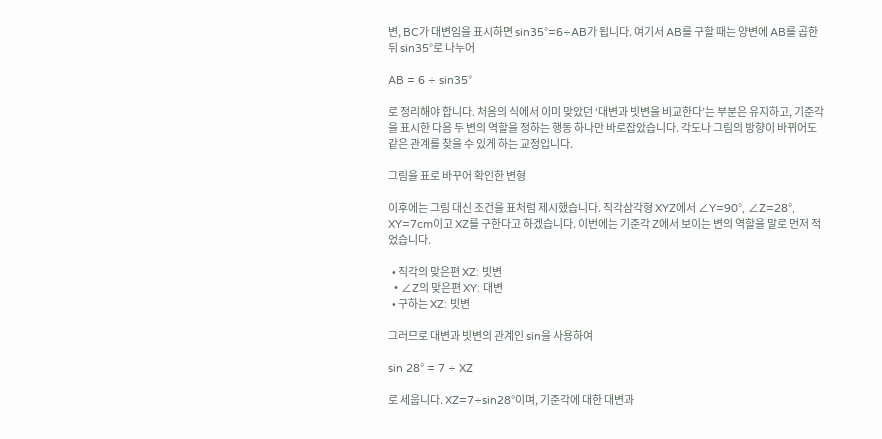변, BC가 대변임을 표시하면 sin35°=6÷AB가 됩니다. 여기서 AB를 구할 때는 양변에 AB를 곱한 뒤 sin35°로 나누어

AB = 6 ÷ sin35°

로 정리해야 합니다. 처음의 식에서 이미 맞았던 ‘대변과 빗변을 비교한다’는 부분은 유지하고, 기준각을 표시한 다음 두 변의 역할을 정하는 행동 하나만 바로잡았습니다. 각도나 그림의 방향이 바뀌어도 같은 관계를 찾을 수 있게 하는 교정입니다.

그림을 표로 바꾸어 확인한 변형

이후에는 그림 대신 조건을 표처럼 제시했습니다. 직각삼각형 XYZ에서 ∠Y=90°, ∠Z=28°, XY=7cm이고 XZ를 구한다고 하겠습니다. 이번에는 기준각 Z에서 보이는 변의 역할을 말로 먼저 적었습니다.

  • 직각의 맞은편 XZ: 빗변
  • ∠Z의 맞은편 XY: 대변
  • 구하는 XZ: 빗변

그러므로 대변과 빗변의 관계인 sin을 사용하여

sin 28° = 7 ÷ XZ

로 세웁니다. XZ=7÷sin28°이며, 기준각에 대한 대변과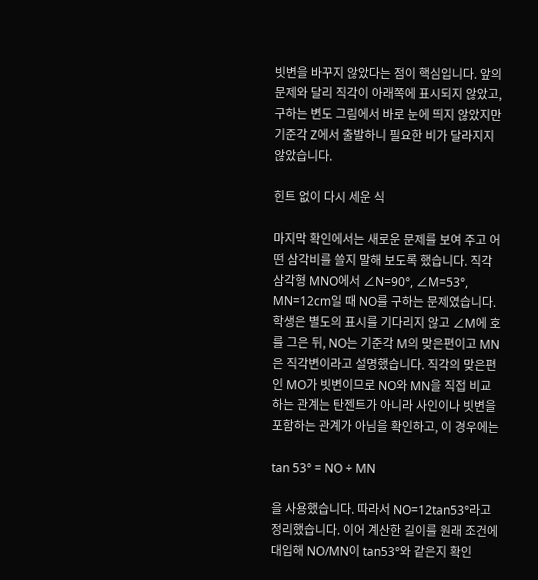빗변을 바꾸지 않았다는 점이 핵심입니다. 앞의 문제와 달리 직각이 아래쪽에 표시되지 않았고, 구하는 변도 그림에서 바로 눈에 띄지 않았지만 기준각 Z에서 출발하니 필요한 비가 달라지지 않았습니다.

힌트 없이 다시 세운 식

마지막 확인에서는 새로운 문제를 보여 주고 어떤 삼각비를 쓸지 말해 보도록 했습니다. 직각삼각형 MNO에서 ∠N=90°, ∠M=53°, MN=12cm일 때 NO를 구하는 문제였습니다. 학생은 별도의 표시를 기다리지 않고 ∠M에 호를 그은 뒤, NO는 기준각 M의 맞은편이고 MN은 직각변이라고 설명했습니다. 직각의 맞은편인 MO가 빗변이므로 NO와 MN을 직접 비교하는 관계는 탄젠트가 아니라 사인이나 빗변을 포함하는 관계가 아님을 확인하고, 이 경우에는

tan 53° = NO ÷ MN

을 사용했습니다. 따라서 NO=12tan53°라고 정리했습니다. 이어 계산한 길이를 원래 조건에 대입해 NO/MN이 tan53°와 같은지 확인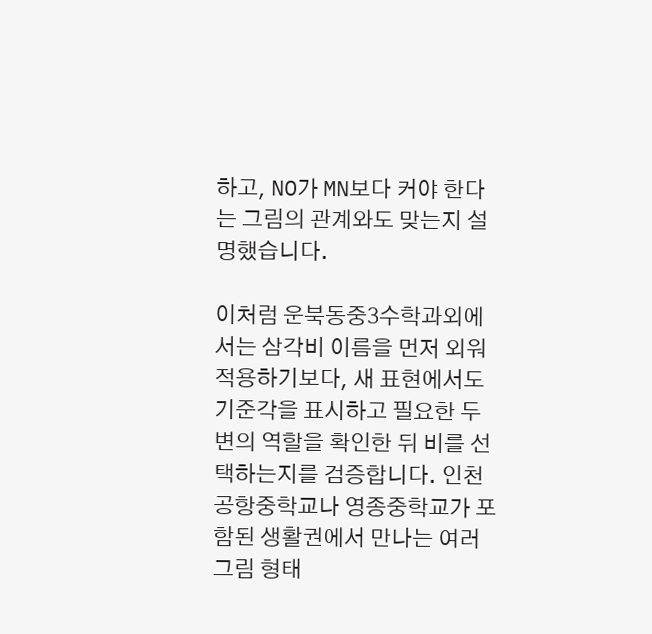하고, NO가 MN보다 커야 한다는 그림의 관계와도 맞는지 설명했습니다.

이처럼 운북동중3수학과외에서는 삼각비 이름을 먼저 외워 적용하기보다, 새 표현에서도 기준각을 표시하고 필요한 두 변의 역할을 확인한 뒤 비를 선택하는지를 검증합니다. 인천공항중학교나 영종중학교가 포함된 생활권에서 만나는 여러 그림 형태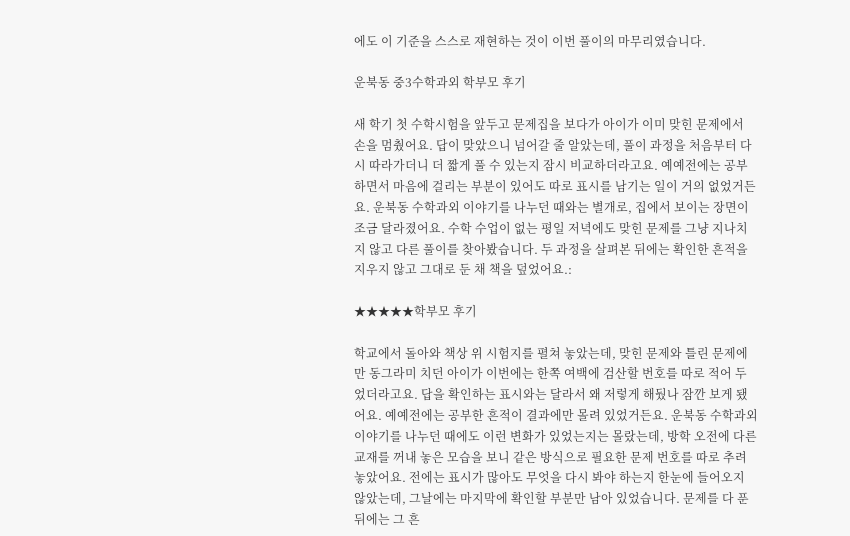에도 이 기준을 스스로 재현하는 것이 이번 풀이의 마무리였습니다.

운북동 중3수학과외 학부모 후기

새 학기 첫 수학시험을 앞두고 문제집을 보다가 아이가 이미 맞힌 문제에서 손을 멈췄어요. 답이 맞았으니 넘어갈 줄 알았는데, 풀이 과정을 처음부터 다시 따라가더니 더 짧게 풀 수 있는지 잠시 비교하더라고요. 예예전에는 공부하면서 마음에 걸리는 부분이 있어도 따로 표시를 남기는 일이 거의 없었거든요. 운북동 수학과외 이야기를 나누던 때와는 별개로, 집에서 보이는 장면이 조금 달라졌어요. 수학 수업이 없는 평일 저녁에도 맞힌 문제를 그냥 지나치지 않고 다른 풀이를 찾아봤습니다. 두 과정을 살펴본 뒤에는 확인한 흔적을 지우지 않고 그대로 둔 채 책을 덮었어요.:

★★★★★학부모 후기

학교에서 돌아와 책상 위 시험지를 펼쳐 놓았는데, 맞힌 문제와 틀린 문제에만 동그라미 치던 아이가 이번에는 한쪽 여백에 검산할 번호를 따로 적어 두었더라고요. 답을 확인하는 표시와는 달라서 왜 저렇게 해뒀나 잠깐 보게 됐어요. 예예전에는 공부한 흔적이 결과에만 몰려 있었거든요. 운북동 수학과외 이야기를 나누던 때에도 이런 변화가 있었는지는 몰랐는데, 방학 오전에 다른 교재를 꺼내 놓은 모습을 보니 같은 방식으로 필요한 문제 번호를 따로 추려 놓았어요. 전에는 표시가 많아도 무엇을 다시 봐야 하는지 한눈에 들어오지 않았는데, 그날에는 마지막에 확인할 부분만 남아 있었습니다. 문제를 다 푼 뒤에는 그 흔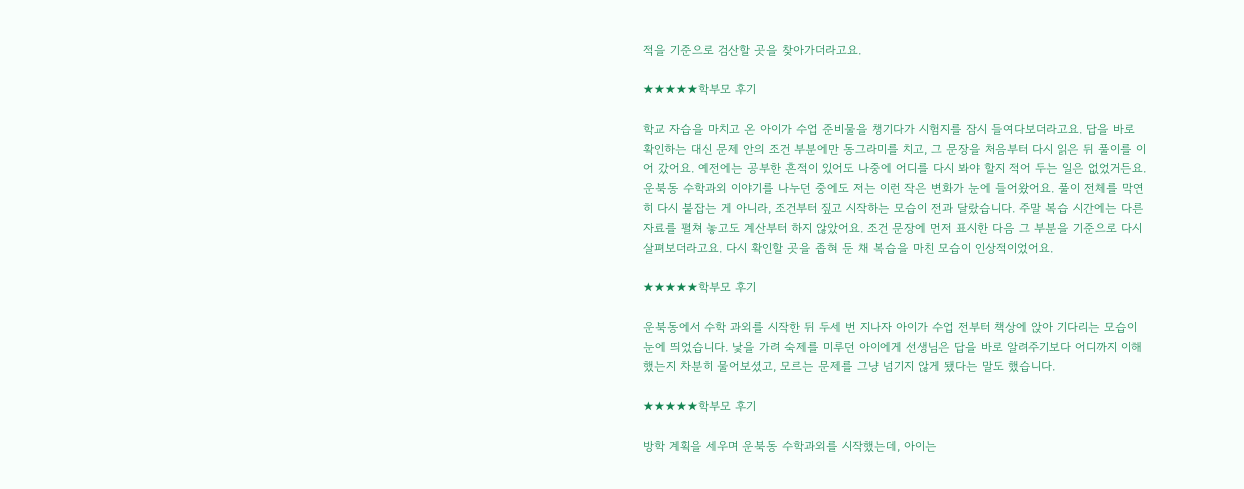적을 기준으로 검산할 곳을 찾아가더라고요.

★★★★★학부모 후기

학교 자습을 마치고 온 아이가 수업 준비물을 챙기다가 시험지를 잠시 들여다보더라고요. 답을 바로 확인하는 대신 문제 안의 조건 부분에만 동그라미를 치고, 그 문장을 처음부터 다시 읽은 뒤 풀이를 이어 갔어요. 예전에는 공부한 흔적이 있어도 나중에 어디를 다시 봐야 할지 적어 두는 일은 없었거든요. 운북동 수학과외 이야기를 나누던 중에도 저는 이런 작은 변화가 눈에 들어왔어요. 풀이 전체를 막연히 다시 붙잡는 게 아니라, 조건부터 짚고 시작하는 모습이 전과 달랐습니다. 주말 복습 시간에는 다른 자료를 펼쳐 놓고도 계산부터 하지 않았어요. 조건 문장에 먼저 표시한 다음 그 부분을 기준으로 다시 살펴보더라고요. 다시 확인할 곳을 좁혀 둔 채 복습을 마친 모습이 인상적이었어요.

★★★★★학부모 후기

운북동에서 수학 과외를 시작한 뒤 두세 번 지나자 아이가 수업 전부터 책상에 앉아 기다리는 모습이 눈에 띄었습니다. 낯을 가려 숙제를 미루던 아이에게 선생님은 답을 바로 알려주기보다 어디까지 이해했는지 차분히 물어보셨고, 모르는 문제를 그냥 넘기지 않게 됐다는 말도 했습니다.

★★★★★학부모 후기

방학 계획을 세우며 운북동 수학과외를 시작했는데, 아이는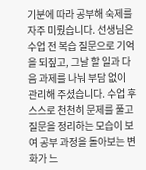기분에 따라 공부해 숙제를 자주 미뤘습니다. 선생님은 수업 전 복습 질문으로 기억을 되짚고, 그날 할 일과 다음 과제를 나눠 부담 없이 관리해 주셨습니다. 수업 후 스스로 천천히 문제를 풀고 질문을 정리하는 모습이 보여 공부 과정을 돌아보는 변화가 느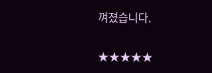껴졌습니다.

★★★★★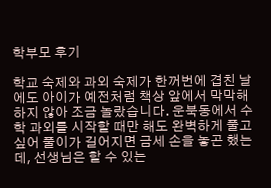학부모 후기

학교 숙제와 과외 숙제가 한꺼번에 겹친 날에도 아이가 예전처럼 책상 앞에서 막막해하지 않아 조금 놀랐습니다. 운북동에서 수학 과외를 시작할 때만 해도 완벽하게 풀고 싶어 풀이가 길어지면 금세 손을 놓곤 했는데, 선생님은 할 수 있는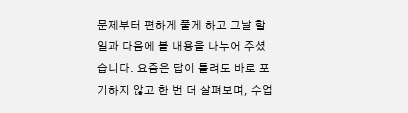문제부터 편하게 풀게 하고 그날 할 일과 다음에 볼 내용을 나누어 주셨습니다. 요즘은 답이 틀려도 바로 포기하지 않고 한 번 더 살펴보며, 수업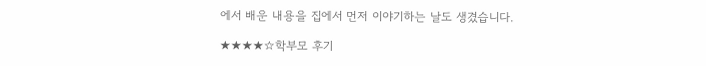에서 배운 내용을 집에서 먼저 이야기하는 날도 생겼습니다.

★★★★☆학부모 후기